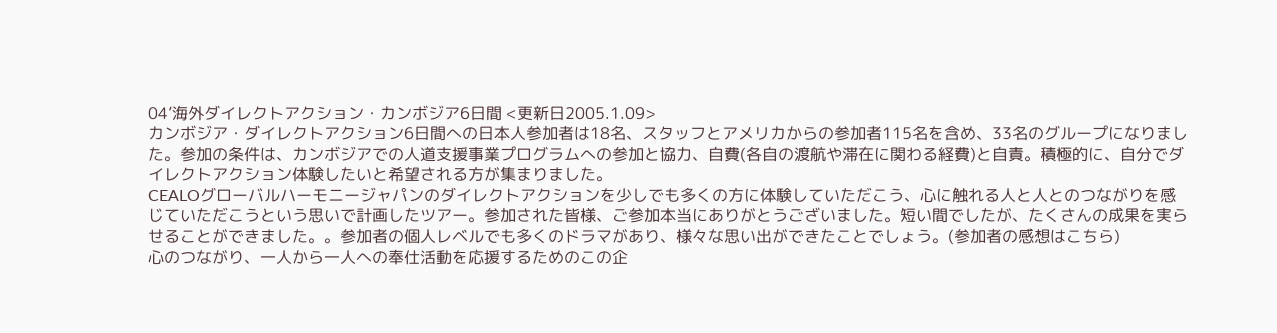04’海外ダイレクトアクション・カンボジア6日間 <更新日2005.1.09>
カンボジア・ダイレクトアクション6日間への日本人参加者は18名、スタッフとアメリカからの参加者115名を含め、33名のグループになりました。参加の条件は、カンボジアでの人道支援事業プログラムへの参加と協力、自費(各自の渡航や滞在に関わる経費)と自責。積極的に、自分でダイレクトアクション体験したいと希望される方が集まりました。
CEALOグローバルハーモニージャパンのダイレクトアクションを少しでも多くの方に体験していただこう、心に触れる人と人とのつながりを感じていただこうという思いで計画したツアー。参加された皆様、ご参加本当にありがとうございました。短い間でしたが、たくさんの成果を実らせることができました。。参加者の個人レベルでも多くのドラマがあり、様々な思い出ができたことでしょう。(参加者の感想はこちら)
心のつながり、一人から一人への奉仕活動を応援するためのこの企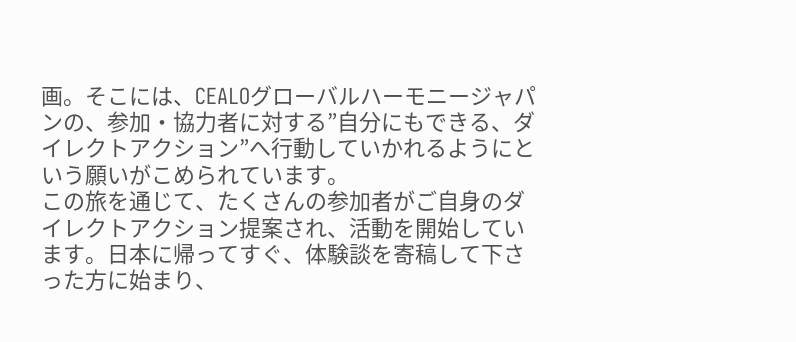画。そこには、CEALOグローバルハーモニージャパンの、参加・協力者に対する”自分にもできる、ダイレクトアクション”へ行動していかれるようにという願いがこめられています。
この旅を通じて、たくさんの参加者がご自身のダイレクトアクション提案され、活動を開始しています。日本に帰ってすぐ、体験談を寄稿して下さった方に始まり、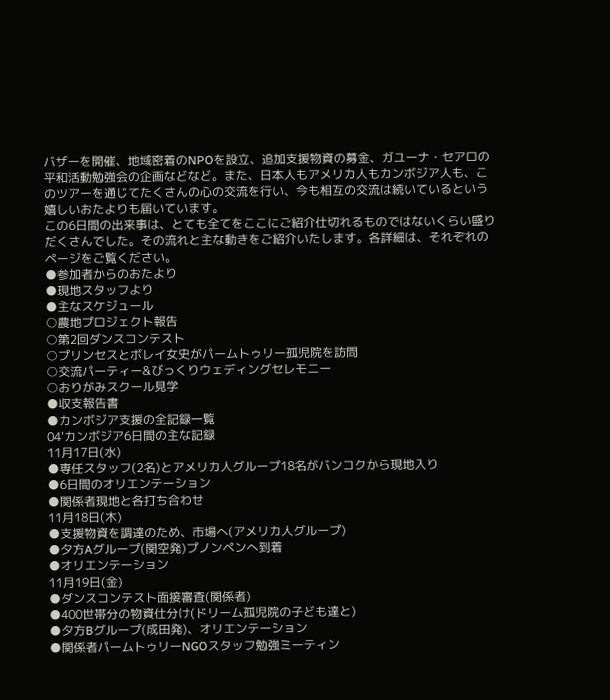バザーを開催、地域密着のNPOを設立、追加支援物資の募金、ガユーナ・セアロの平和活動勉強会の企画などなど。また、日本人もアメリカ人もカンボジア人も、このツアーを通じてたくさんの心の交流を行い、今も相互の交流は続いているという嬉しいおたよりも届いています。
この6日間の出来事は、とても全てをここにご紹介仕切れるものではないくらい盛りだくさんでした。その流れと主な動きをご紹介いたします。各詳細は、それぞれのページをご覧ください。
●参加者からのおたより
●現地スタッフより
●主なスケジュール
○農地プロジェクト報告
○第2回ダンスコンテスト
○プリンセスとボレイ女史がパームトゥリー孤児院を訪問
○交流パーティー&びっくりウェディングセレモニー
○おりがみスクール見学
●収支報告書
●カンボジア支援の全記録一覧
04'カンボジア6日間の主な記録
11月17日(水)
●専任スタッフ(2名)とアメリカ人グループ18名がバンコクから現地入り
●6日間のオリエンテーション
●関係者現地と各打ち合わせ
11月18日(木)
●支援物資を調達のため、市場へ(アメリカ人グループ)
●夕方Aグループ(関空発)プノンペンへ到着
●オリエンテーション
11月19日(金)
●ダンスコンテスト面接審査(関係者)
●400世帯分の物資仕分け(ドリーム孤児院の子ども達と)
●夕方Bグループ(成田発)、オリエンテーション
●関係者パームトゥリーNGOスタッフ勉強ミーティン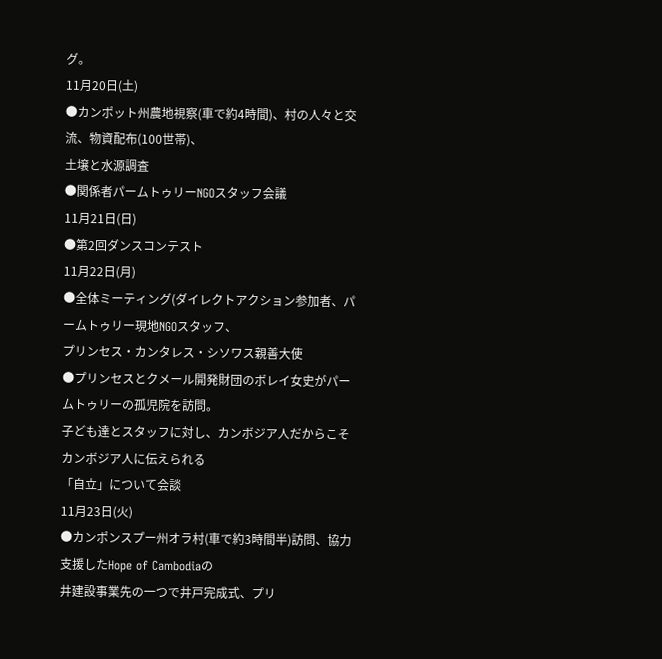グ。
11月20日(土)
●カンポット州農地視察(車で約4時間)、村の人々と交流、物資配布(100世帯)、
土壌と水源調査
●関係者パームトゥリーNGOスタッフ会議
11月21日(日)
●第2回ダンスコンテスト
11月22日(月)
●全体ミーティング(ダイレクトアクション参加者、パームトゥリー現地NGOスタッフ、
プリンセス・カンタレス・シソワス親善大使
●プリンセスとクメール開発財団のボレイ女史がパームトゥリーの孤児院を訪問。
子ども達とスタッフに対し、カンボジア人だからこそカンボジア人に伝えられる
「自立」について会談
11月23日(火)
●カンポンスプー州オラ村(車で約3時間半)訪問、協力支援したHope of Cambodiaの
井建設事業先の一つで井戸完成式、プリ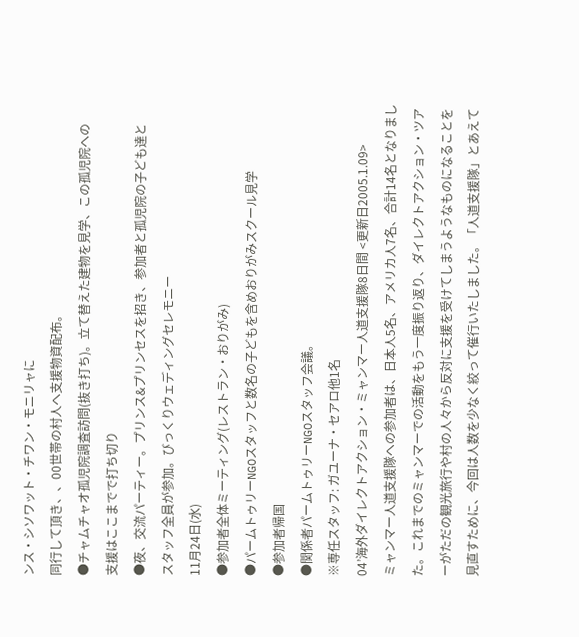ンス・シソワット・チワン・モニリャに
同行して頂き、、00世帯の村人へ支援物資配布。
●チャムチャオ孤児院調査訪問(抜き打ち)。立て替えた建物を見学、この孤児院への
支援はここまでで打ち切り
●夜、交流パーティー。プリンス&プリンセスを招き、参加者と孤児院の子ども達と
スタッフ全員が参加。びっくりウェディングセレモニー
11月24日(水)
●参加者全体ミーティング(レストラン・おりがみ)
●パームトゥリーNGOスタッフと数名の子どもを含めおりがみスクール見学
●参加者帰国
●関係者パームトゥリーNGOスタッフ会議。
※専任スタッフ: ガユーナ・セアロ他1名
04’海外ダイレクトアクション・ミャンマー人道支援隊8日間 <更新日2005.1.09>
ミャンマー人道支援隊への参加者は、日本人5名、アメリカ人7名、合計14名となりました。これまでのミャンマーでの活動をもう一度振り返り、ダイレクトアクション・ツアーがただの観光旅行や村の人々から反対に支援を受けてしまうようなものになることを見直すために、今回は人数を少なく絞って催行いたしました。「人道支援隊」とあえて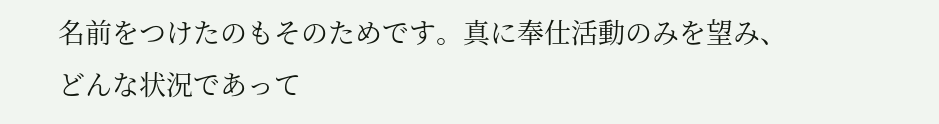名前をつけたのもそのためです。真に奉仕活動のみを望み、どんな状況であって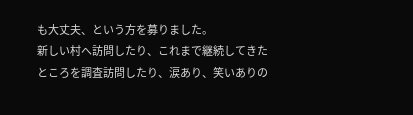も大丈夫、という方を募りました。
新しい村へ訪問したり、これまで継続してきたところを調査訪問したり、涙あり、笑いありの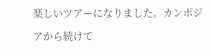楽しいツアーになりました。カンボジアから続けて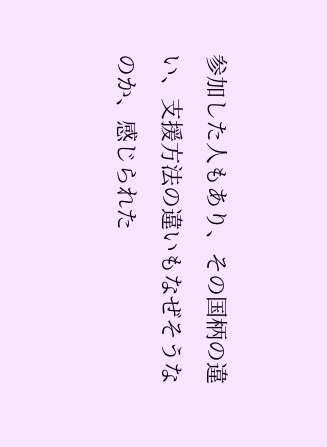参加した人もあり、その国柄の違い、支援方法の違いもなぜそうなのか、感じられた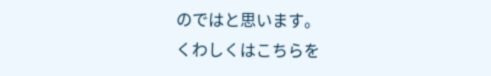のではと思います。
くわしくはこちらを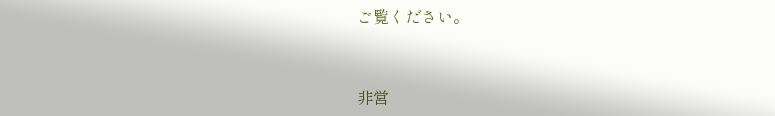ご覧ください。


非営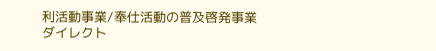利活動事業/奉仕活動の普及啓発事業
ダイレクト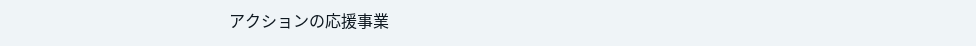アクションの応援事業